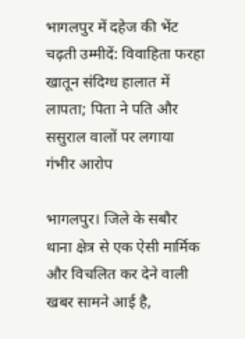भागलपुर में दहेज की भेंट चढ़ती उम्मीदें: विवाहिता फरहा खातून संदिग्ध हालात में लापता; पिता ने पति और ससुराल वालों पर लगाया गंभीर आरोप

भागलपुर। जिले के सबौर थाना क्षेत्र से एक ऐसी मार्मिक और विचलित कर देने वाली खबर सामने आई है,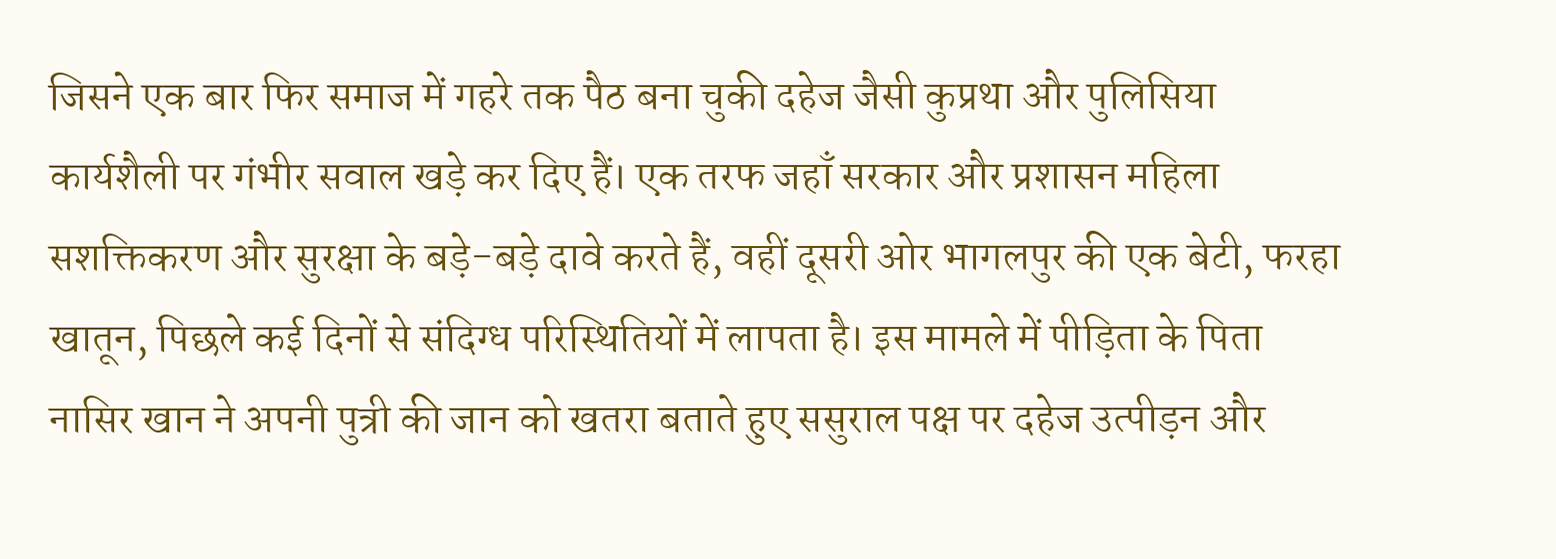जिसने एक बार फिर समाज में गहरे तक पैठ बना चुकी दहेज जैसी कुप्रथा और पुलिसिया कार्यशैली पर गंभीर सवाल खड़े कर दिए हैं। एक तरफ जहाँ सरकार और प्रशासन महिला सशक्तिकरण और सुरक्षा के बड़े-बड़े दावे करते हैं, वहीं दूसरी ओर भागलपुर की एक बेटी, फरहा खातून, पिछले कई दिनों से संदिग्ध परिस्थितियों में लापता है। इस मामले में पीड़िता के पिता नासिर खान ने अपनी पुत्री की जान को खतरा बताते हुए ससुराल पक्ष पर दहेज उत्पीड़न और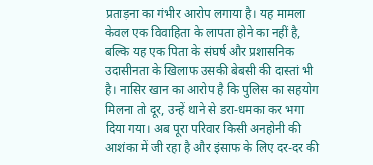प्रताड़ना का गंभीर आरोप लगाया है। यह मामला केवल एक विवाहिता के लापता होने का नहीं है, बल्कि यह एक पिता के संघर्ष और प्रशासनिक उदासीनता के खिलाफ उसकी बेबसी की दास्तां भी है। नासिर खान का आरोप है कि पुलिस का सहयोग मिलना तो दूर, उन्हें थाने से डरा-धमका कर भगा दिया गया। अब पूरा परिवार किसी अनहोनी की आशंका में जी रहा है और इंसाफ के लिए दर-दर की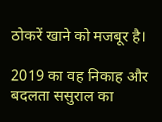ठोकरें खाने को मजबूर है।

2019 का वह निकाह और बदलता ससुराल का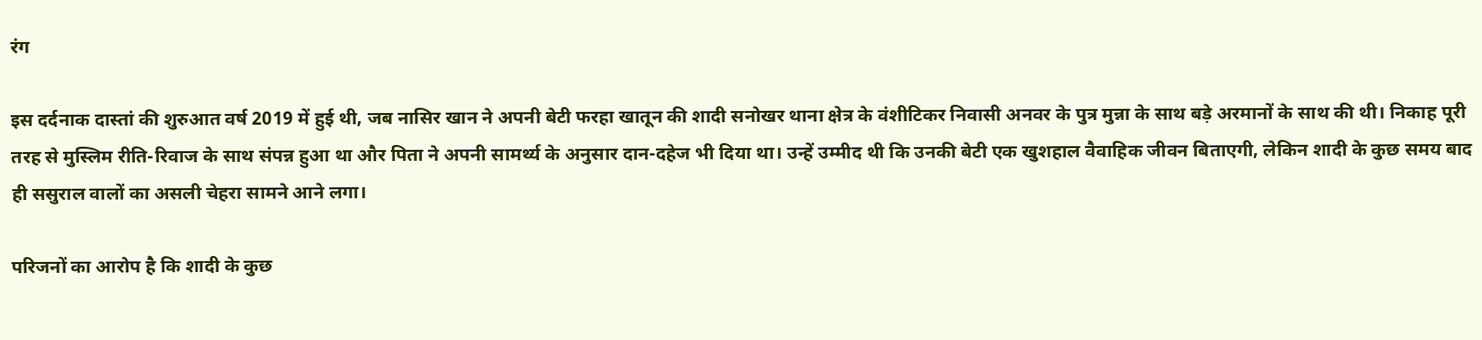रंग

इस दर्दनाक दास्तां की शुरुआत वर्ष 2019 में हुई थी, जब नासिर खान ने अपनी बेटी फरहा खातून की शादी सनोखर थाना क्षेत्र के वंशीटिकर निवासी अनवर के पुत्र मुन्ना के साथ बड़े अरमानों के साथ की थी। निकाह पूरी तरह से मुस्लिम रीति-रिवाज के साथ संपन्न हुआ था और पिता ने अपनी सामर्थ्य के अनुसार दान-दहेज भी दिया था। उन्हें उम्मीद थी कि उनकी बेटी एक खुशहाल वैवाहिक जीवन बिताएगी, लेकिन शादी के कुछ समय बाद ही ससुराल वालों का असली चेहरा सामने आने लगा।

परिजनों का आरोप है कि शादी के कुछ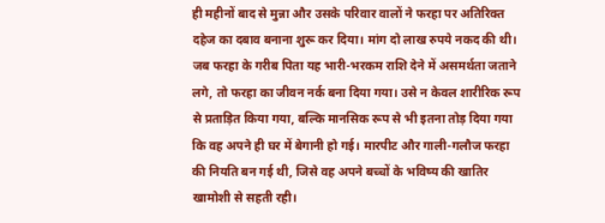ही महीनों बाद से मुन्ना और उसके परिवार वालों ने फरहा पर अतिरिक्त दहेज का दबाव बनाना शुरू कर दिया। मांग दो लाख रुपये नकद की थी। जब फरहा के गरीब पिता यह भारी-भरकम राशि देने में असमर्थता जताने लगे, तो फरहा का जीवन नर्क बना दिया गया। उसे न केवल शारीरिक रूप से प्रताड़ित किया गया, बल्कि मानसिक रूप से भी इतना तोड़ दिया गया कि वह अपने ही घर में बेगानी हो गई। मारपीट और गाली-गलौज फरहा की नियति बन गई थी, जिसे वह अपने बच्चों के भविष्य की खातिर खामोशी से सहती रही।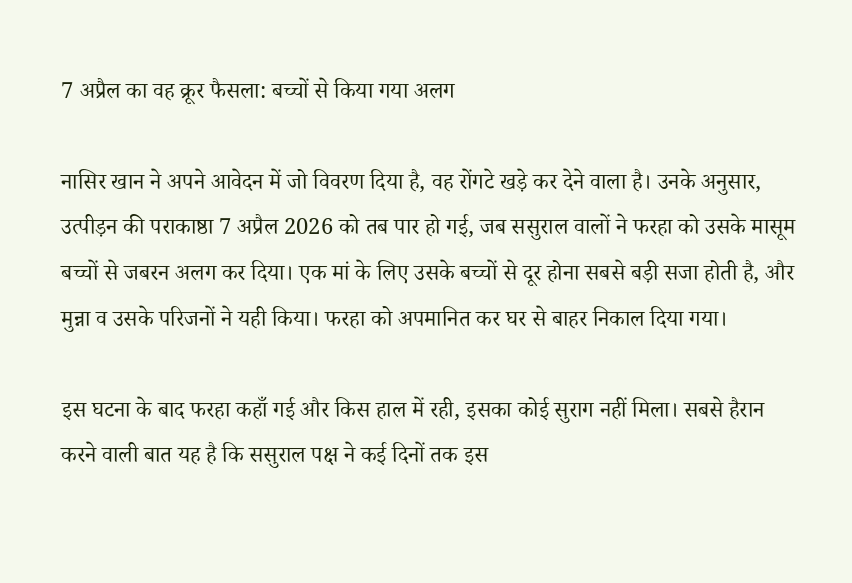7 अप्रैल का वह क्रूर फैसला: बच्चों से किया गया अलग

नासिर खान ने अपने आवेदन में जो विवरण दिया है, वह रोंगटे खड़े कर देने वाला है। उनके अनुसार, उत्पीड़न की पराकाष्ठा 7 अप्रैल 2026 को तब पार हो गई, जब ससुराल वालों ने फरहा को उसके मासूम बच्चों से जबरन अलग कर दिया। एक मां के लिए उसके बच्चों से दूर होना सबसे बड़ी सजा होती है, और मुन्ना व उसके परिजनों ने यही किया। फरहा को अपमानित कर घर से बाहर निकाल दिया गया।

इस घटना के बाद फरहा कहाँ गई और किस हाल में रही, इसका कोई सुराग नहीं मिला। सबसे हैरान करने वाली बात यह है कि ससुराल पक्ष ने कई दिनों तक इस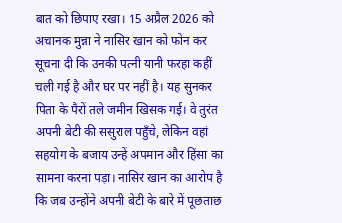बात को छिपाए रखा। 15 अप्रैल 2026 को अचानक मुन्ना ने नासिर खान को फोन कर सूचना दी कि उनकी पत्नी यानी फरहा कहीं चली गई है और घर पर नहीं है। यह सुनकर पिता के पैरों तले जमीन खिसक गई। वे तुरंत अपनी बेटी की ससुराल पहुँचे, लेकिन वहां सहयोग के बजाय उन्हें अपमान और हिंसा का सामना करना पड़ा। नासिर खान का आरोप है कि जब उन्होंने अपनी बेटी के बारे में पूछताछ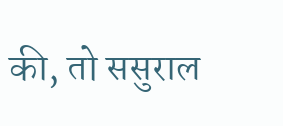की, तो ससुराल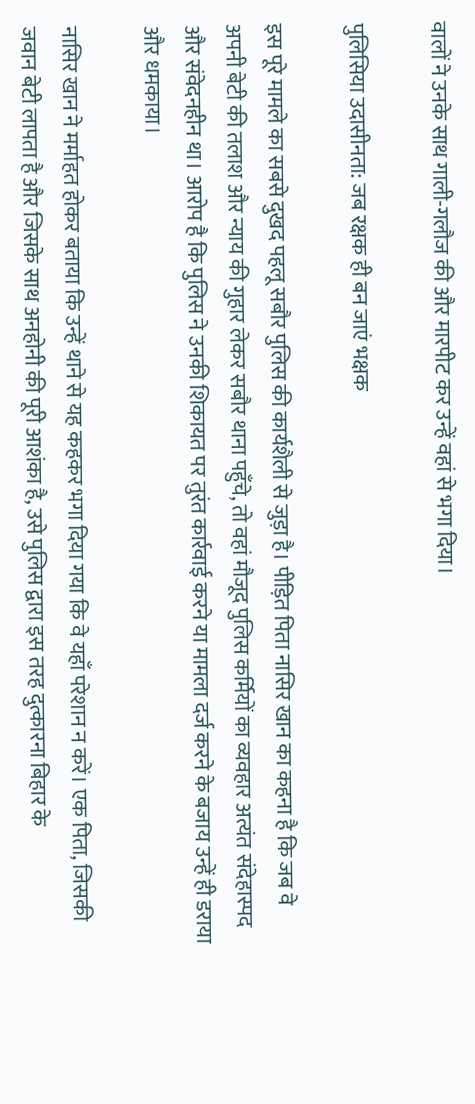वालों ने उनके साथ गाली-गलौज की और मारपीट कर उन्हें वहां से भगा दिया।

पुलिसिया उदासीनता: जब रक्षक ही बन जाएं भक्षक

इस पूरे मामले का सबसे दुखद पहलू सबौर पुलिस की कार्यशैली से जुड़ा है। पीड़ित पिता नासिर खान का कहना है कि जब वे अपनी बेटी की तलाश और न्याय की गुहार लेकर सबौर थाना पहुँचे, तो वहां मौजूद पुलिस कर्मियों का व्यवहार अत्यंत संदेहास्पद और संवेदनहीन था। आरोप है कि पुलिस ने उनकी शिकायत पर तुरंत कार्रवाई करने या मामला दर्ज करने के बजाय उन्हें ही डराया और धमकाया।

नासिर खान ने मर्माहत होकर बताया कि उन्हें थाने से यह कहकर भगा दिया गया कि वे यहाँ परेशान न करें। एक पिता, जिसकी जवान बेटी लापता है और जिसके साथ अनहोनी की पूरी आशंका है, उसे पुलिस द्वारा इस तरह दुत्कारना बिहार के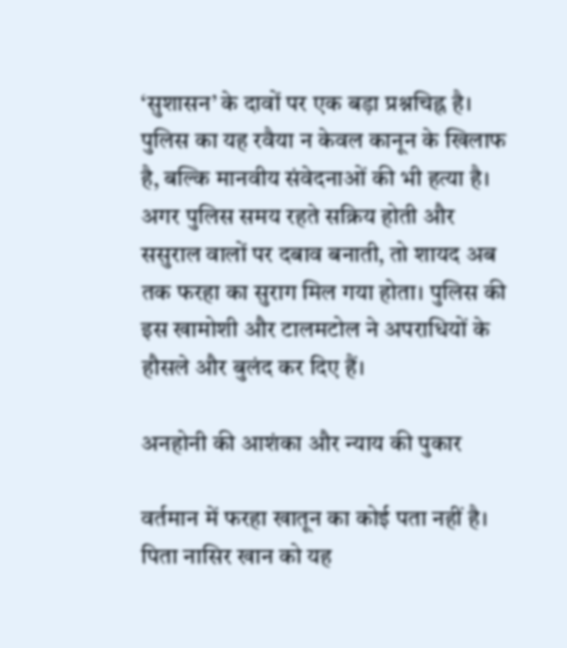‘सुशासन’ के दावों पर एक बड़ा प्रश्नचिह्न है। पुलिस का यह रवैया न केवल कानून के खिलाफ है, बल्कि मानवीय संवेदनाओं की भी हत्या है। अगर पुलिस समय रहते सक्रिय होती और ससुराल वालों पर दबाव बनाती, तो शायद अब तक फरहा का सुराग मिल गया होता। पुलिस की इस खामोशी और टालमटोल ने अपराधियों के हौसले और बुलंद कर दिए हैं।

अनहोनी की आशंका और न्याय की पुकार

वर्तमान में फरहा खातून का कोई पता नहीं है। पिता नासिर खान को यह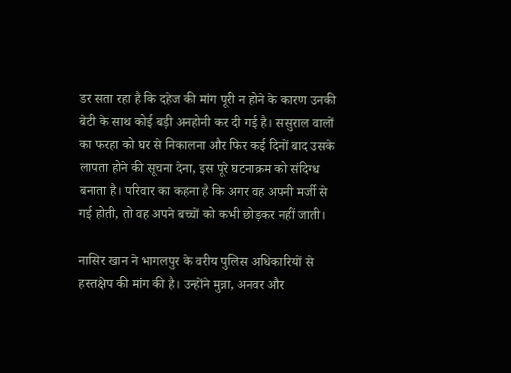डर सता रहा है कि दहेज की मांग पूरी न होने के कारण उनकी बेटी के साथ कोई बड़ी अनहोनी कर दी गई है। ससुराल वालों का फरहा को घर से निकालना और फिर कई दिनों बाद उसके लापता होने की सूचना देना, इस पूरे घटनाक्रम को संदिग्ध बनाता है। परिवार का कहना है कि अगर वह अपनी मर्जी से गई होती, तो वह अपने बच्चों को कभी छोड़कर नहीं जाती।

नासिर खान ने भागलपुर के वरीय पुलिस अधिकारियों से हस्तक्षेप की मांग की है। उन्होंने मुन्ना, अनवर और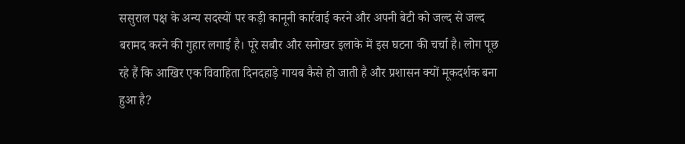ससुराल पक्ष के अन्य सदस्यों पर कड़ी कानूनी कार्रवाई करने और अपनी बेटी को जल्द से जल्द बरामद करने की गुहार लगाई है। पूरे सबौर और सनोखर इलाके में इस घटना की चर्चा है। लोग पूछ रहे हैं कि आखिर एक विवाहिता दिनदहाड़े गायब कैसे हो जाती है और प्रशासन क्यों मूकदर्शक बना हुआ है?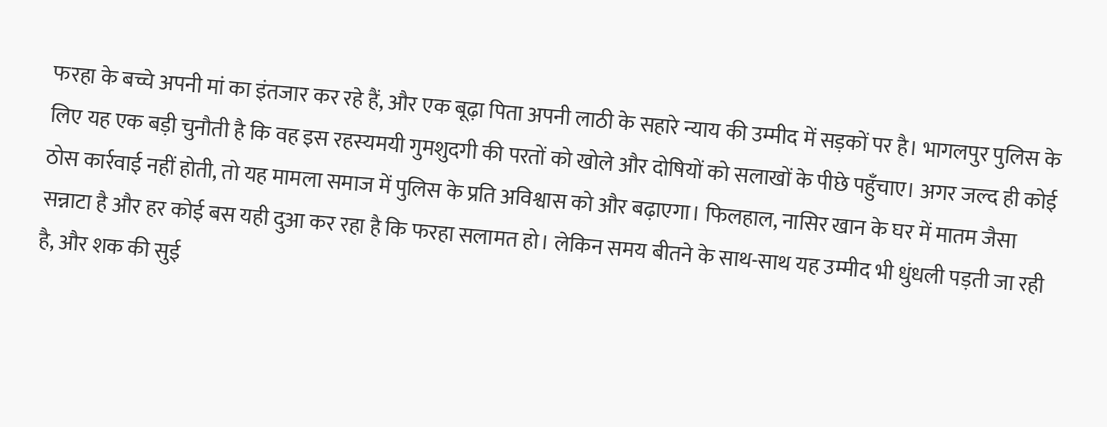फरहा के बच्चे अपनी मां का इंतजार कर रहे हैं, और एक बूढ़ा पिता अपनी लाठी के सहारे न्याय की उम्मीद में सड़कों पर है। भागलपुर पुलिस के लिए यह एक बड़ी चुनौती है कि वह इस रहस्यमयी गुमशुदगी की परतों को खोले और दोषियों को सलाखों के पीछे पहुँचाए। अगर जल्द ही कोई ठोस कार्रवाई नहीं होती, तो यह मामला समाज में पुलिस के प्रति अविश्वास को और बढ़ाएगा। फिलहाल, नासिर खान के घर में मातम जैसा सन्नाटा है और हर कोई बस यही दुआ कर रहा है कि फरहा सलामत हो। लेकिन समय बीतने के साथ-साथ यह उम्मीद भी धुंधली पड़ती जा रही है, और शक की सुई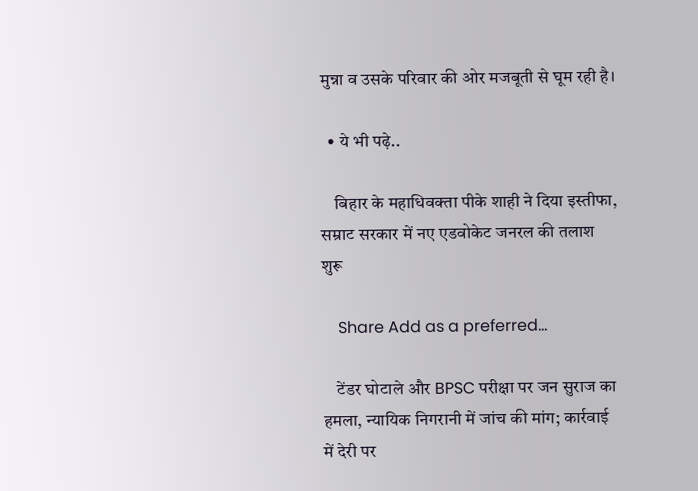मुन्ना व उसके परिवार की ओर मजबूती से घूम रही है।

  • ये भी पढ़े..

    बिहार के महाधिवक्ता पीके शाही ने दिया इस्तीफा, सम्राट सरकार में नए एडवोकेट जनरल की तलाश शुरू

    Share Add as a preferred…

    टेंडर घोटाले और BPSC परीक्षा पर जन सुराज का हमला, न्यायिक निगरानी में जांच की मांग; कार्रवाई में देरी पर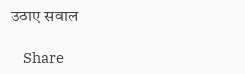उठाए सवाल

    Share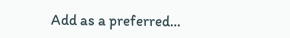Add as a preferred…